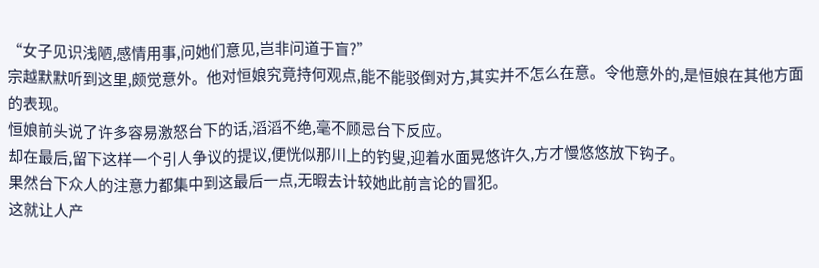“女子见识浅陋,感情用事,问她们意见,岂非问道于盲?”
宗越默默听到这里,颇觉意外。他对恒娘究竟持何观点,能不能驳倒对方,其实并不怎么在意。令他意外的,是恒娘在其他方面的表现。
恒娘前头说了许多容易激怒台下的话,滔滔不绝,毫不顾忌台下反应。
却在最后,留下这样一个引人争议的提议,便恍似那川上的钓叟,迎着水面晃悠许久,方才慢悠悠放下钩子。
果然台下众人的注意力都集中到这最后一点,无暇去计较她此前言论的冒犯。
这就让人产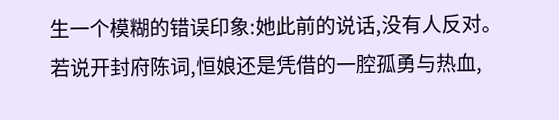生一个模糊的错误印象:她此前的说话,没有人反对。
若说开封府陈词,恒娘还是凭借的一腔孤勇与热血,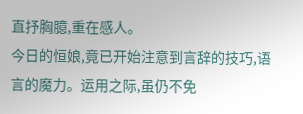直抒胸臆,重在感人。
今日的恒娘,竟已开始注意到言辞的技巧,语言的魔力。运用之际,虽仍不免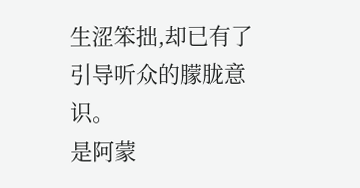生涩笨拙,却已有了引导听众的朦胧意识。
是阿蒙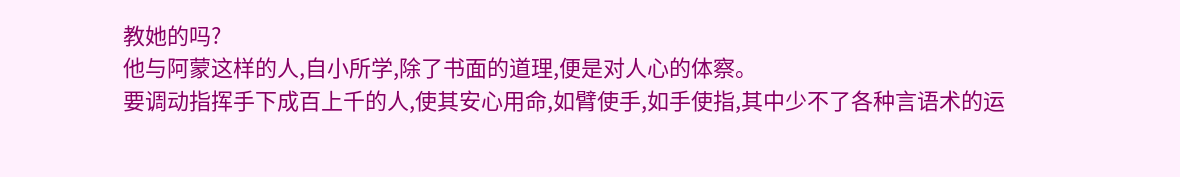教她的吗?
他与阿蒙这样的人,自小所学,除了书面的道理,便是对人心的体察。
要调动指挥手下成百上千的人,使其安心用命,如臂使手,如手使指,其中少不了各种言语术的运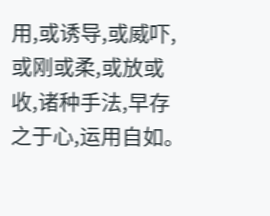用,或诱导,或威吓,或刚或柔,或放或收,诸种手法,早存之于心,运用自如。